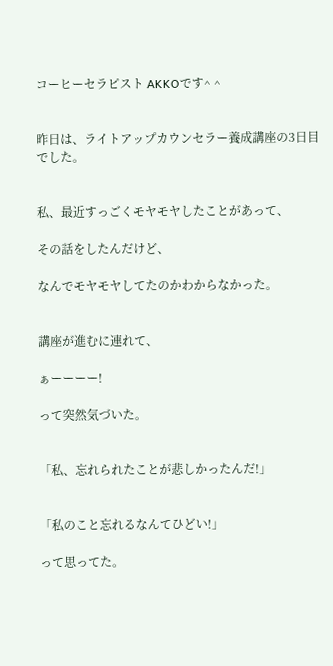コーヒーセラピスト AKKOです^ ^


昨日は、ライトアップカウンセラー養成講座の3日目でした。


私、最近すっごくモヤモヤしたことがあって、

その話をしたんだけど、

なんでモヤモヤしてたのかわからなかった。


講座が進むに連れて、

ぁーーーー!

って突然気づいた。


「私、忘れられたことが悲しかったんだ!」


「私のこと忘れるなんてひどい!」

って思ってた。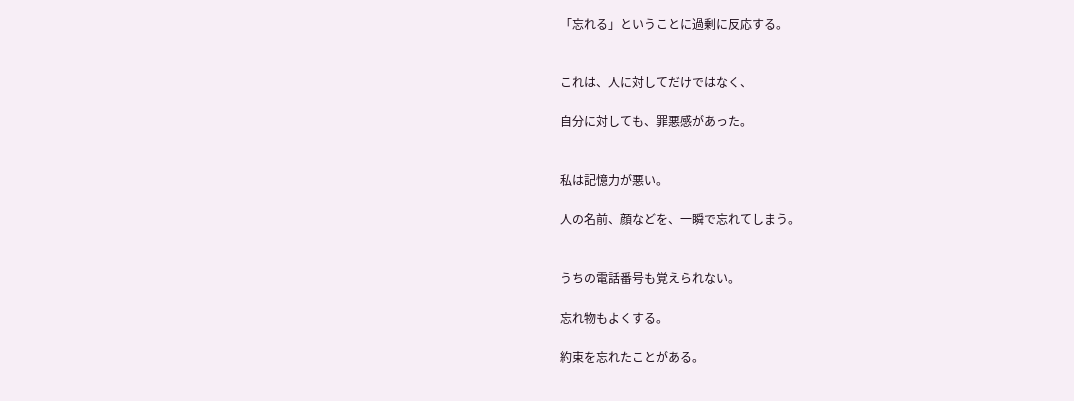「忘れる」ということに過剰に反応する。


これは、人に対してだけではなく、

自分に対しても、罪悪感があった。


私は記憶力が悪い。

人の名前、顔などを、一瞬で忘れてしまう。


うちの電話番号も覚えられない。

忘れ物もよくする。

約束を忘れたことがある。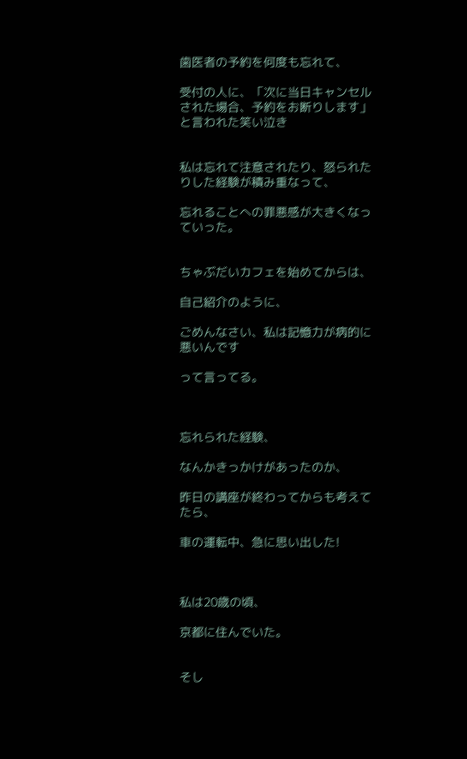歯医者の予約を何度も忘れて、

受付の人に、「次に当日キャンセルされた場合、予約をお断りします」と言われた笑い泣き


私は忘れて注意されたり、怒られたりした経験が積み重なって、

忘れることへの罪悪感が大きくなっていった。


ちゃぶだいカフェを始めてからは、

自己紹介のように、

ごめんなさい、私は記憶力が病的に悪いんです

って言ってる。



忘れられた経験、

なんかきっかけがあったのか、

昨日の講座が終わってからも考えてたら、

車の運転中、急に思い出した!



私は20歳の頃、

京都に住んでいた。


そし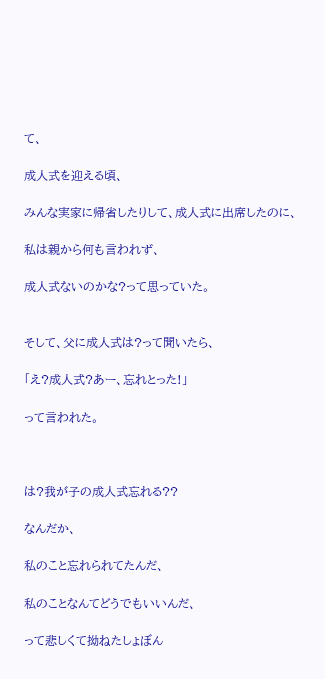て、

成人式を迎える頃、

みんな実家に帰省したりして、成人式に出席したのに、

私は親から何も言われず、

成人式ないのかな?って思っていた。


そして、父に成人式は?って聞いたら、

「え?成人式?あー、忘れとった!」

って言われた。



は?我が子の成人式忘れる??

なんだか、

私のこと忘れられてたんだ、

私のことなんてどうでもいいんだ、

って悲しくて拗ねたしょぼん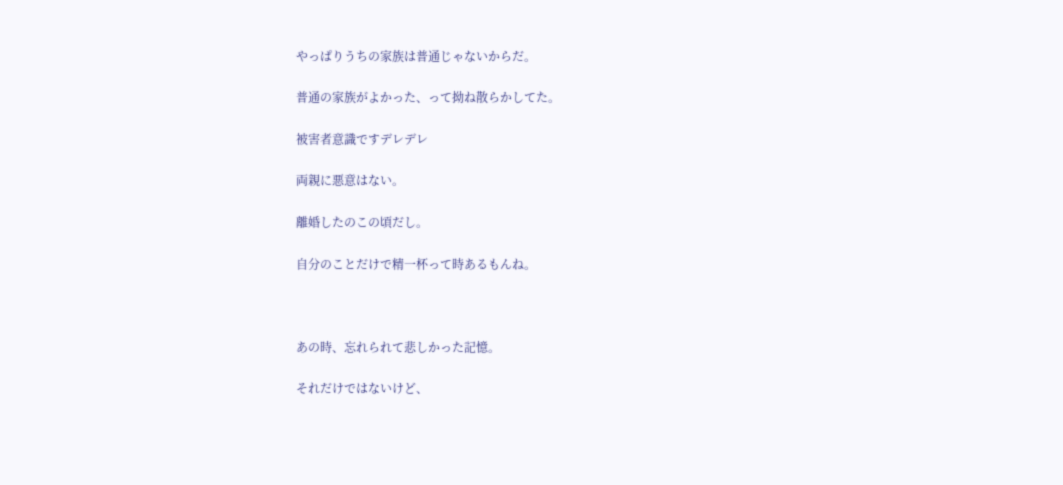やっぱりうちの家族は普通じゃないからだ。

普通の家族がよかった、って拗ね散らかしてた。

被害者意識ですデレデレ

両親に悪意はない。

離婚したのこの頃だし。

自分のことだけで精一杯って時あるもんね。



あの時、忘れられて悲しかった記憶。

それだけではないけど、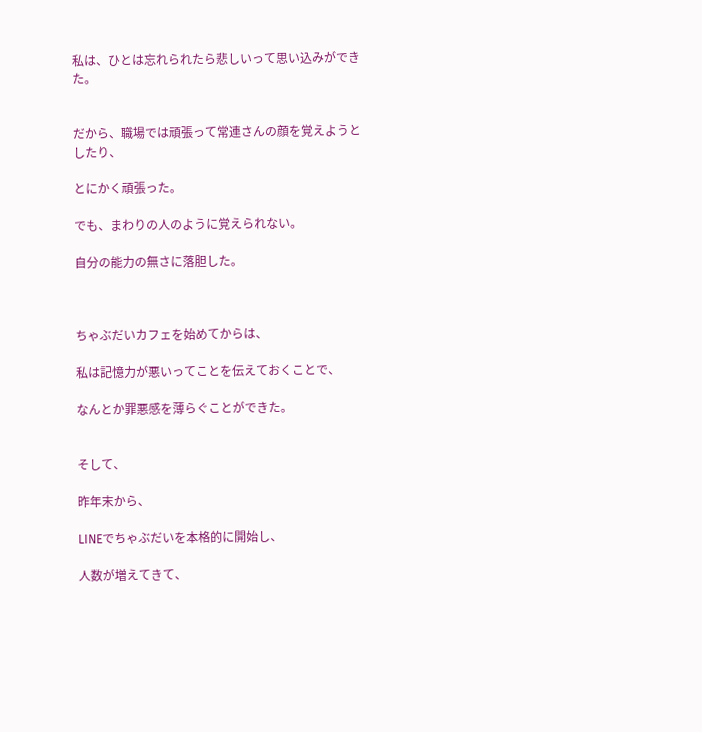私は、ひとは忘れられたら悲しいって思い込みができた。


だから、職場では頑張って常連さんの顔を覚えようとしたり、

とにかく頑張った。

でも、まわりの人のように覚えられない。

自分の能力の無さに落胆した。



ちゃぶだいカフェを始めてからは、

私は記憶力が悪いってことを伝えておくことで、

なんとか罪悪感を薄らぐことができた。


そして、

昨年末から、

LINEでちゃぶだいを本格的に開始し、

人数が増えてきて、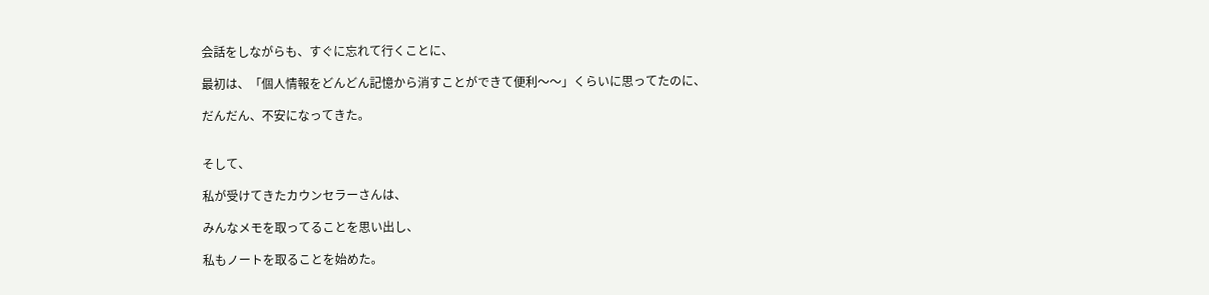会話をしながらも、すぐに忘れて行くことに、

最初は、「個人情報をどんどん記憶から消すことができて便利〜〜」くらいに思ってたのに、

だんだん、不安になってきた。


そして、

私が受けてきたカウンセラーさんは、

みんなメモを取ってることを思い出し、

私もノートを取ることを始めた。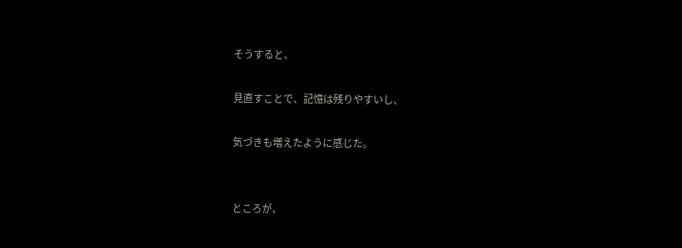そうすると、

見直すことで、記憶は残りやすいし、

気づきも増えたように感じた。


ところが、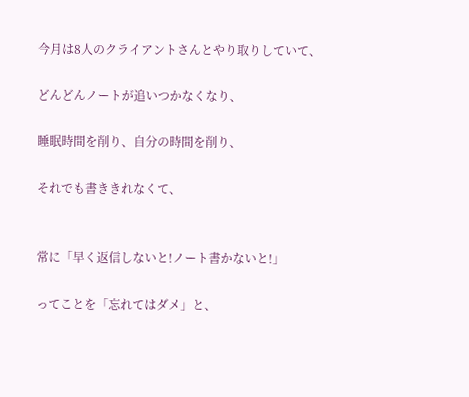今月は8人のクライアントさんとやり取りしていて、

どんどんノートが追いつかなくなり、

睡眠時間を削り、自分の時間を削り、

それでも書ききれなくて、


常に「早く返信しないと!ノート書かないと!」

ってことを「忘れてはダメ」と、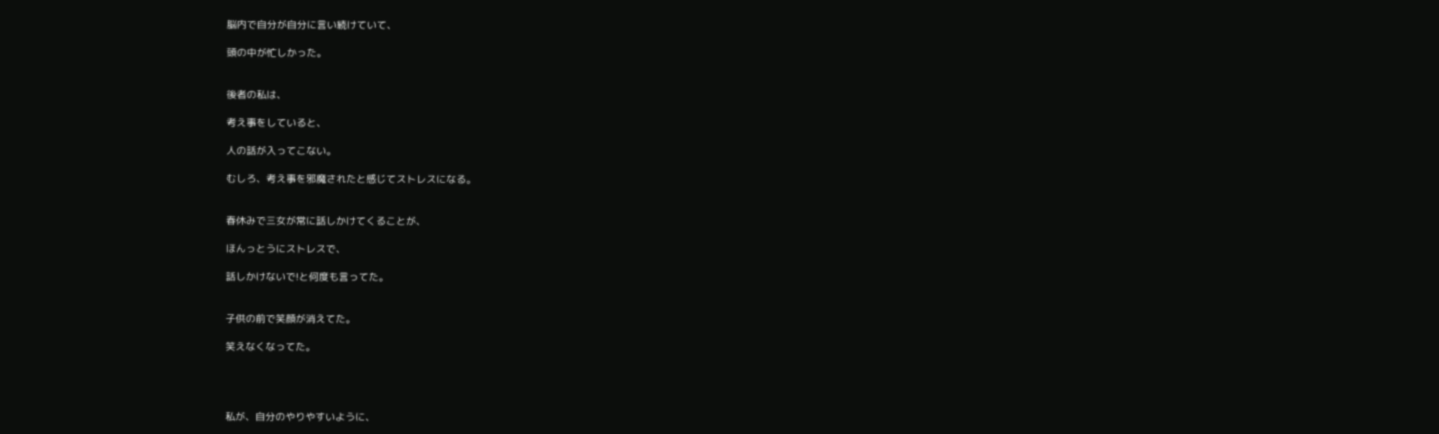脳内で自分が自分に言い続けていて、

頭の中が忙しかった。


後者の私は、

考え事をしていると、

人の話が入ってこない。

むしろ、考え事を邪魔されたと感じてストレスになる。


春休みで三女が常に話しかけてくることが、

ほんっとうにストレスで、

話しかけないで!と何度も言ってた。


子供の前で笑顔が消えてた。

笑えなくなってた。




私が、自分のやりやすいように、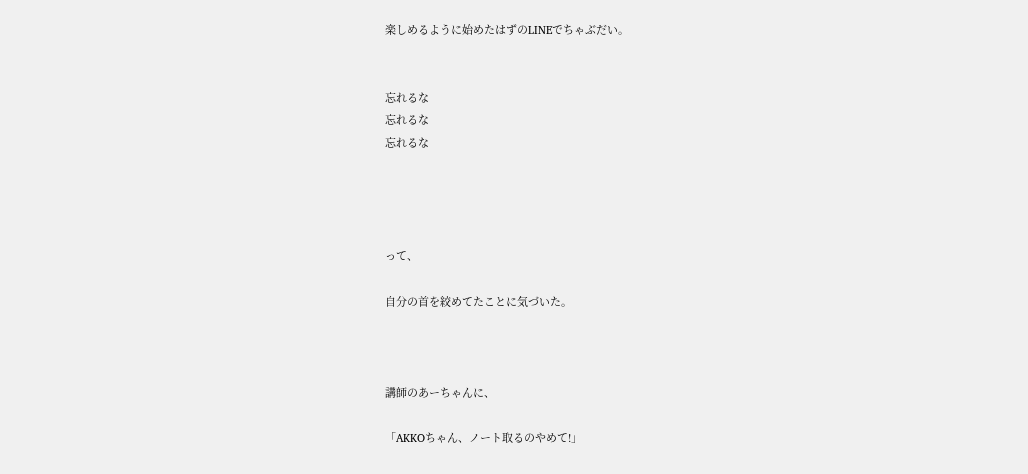楽しめるように始めたはずのLINEでちゃぶだい。


忘れるな
忘れるな
忘れるな




って、

自分の首を絞めてたことに気づいた。



講師のあーちゃんに、

「AKKOちゃん、ノート取るのやめて!」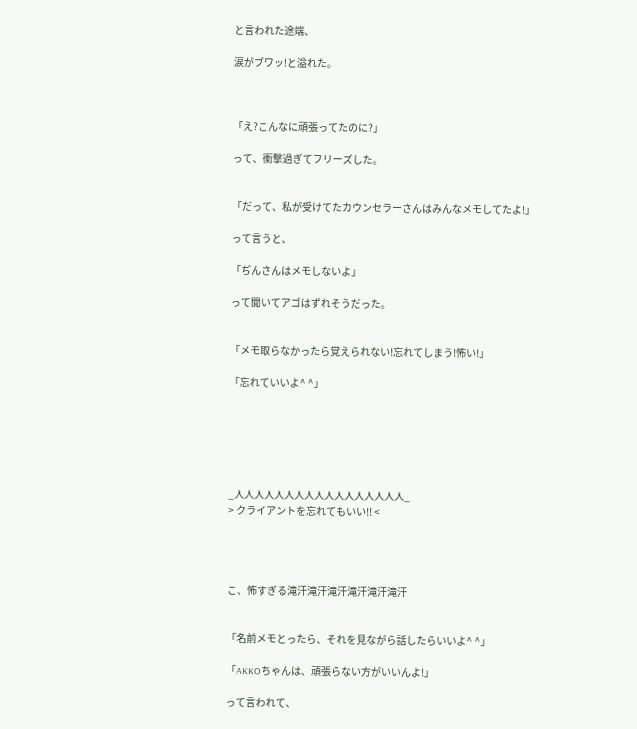と言われた途端、

涙がブワッ!と溢れた。



「え?こんなに頑張ってたのに?」

って、衝撃過ぎてフリーズした。


「だって、私が受けてたカウンセラーさんはみんなメモしてたよ!」

って言うと、

「ぢんさんはメモしないよ」

って聞いてアゴはずれそうだった。


「メモ取らなかったら覚えられない!忘れてしまう!怖い!」

「忘れていいよ^ ^」






_人人人人人人人人人人人人人人人人人_
> クライアントを忘れてもいい!! <




こ、怖すぎる滝汗滝汗滝汗滝汗滝汗滝汗


「名前メモとったら、それを見ながら話したらいいよ^ ^」

「AKKOちゃんは、頑張らない方がいいんよ!」

って言われて、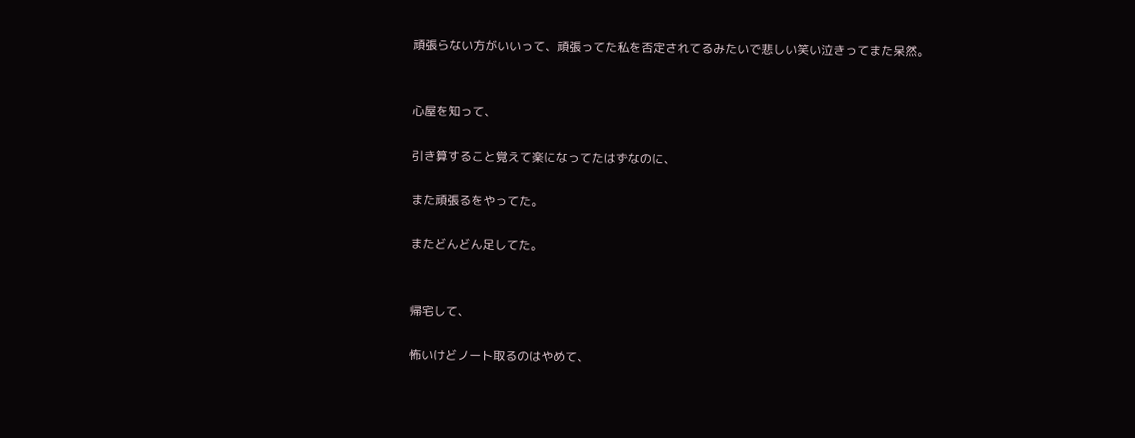頑張らない方がいいって、頑張ってた私を否定されてるみたいで悲しい笑い泣きってまた呆然。


心屋を知って、

引き算すること覚えて楽になってたはずなのに、

また頑張るをやってた。

またどんどん足してた。


帰宅して、

怖いけどノート取るのはやめて、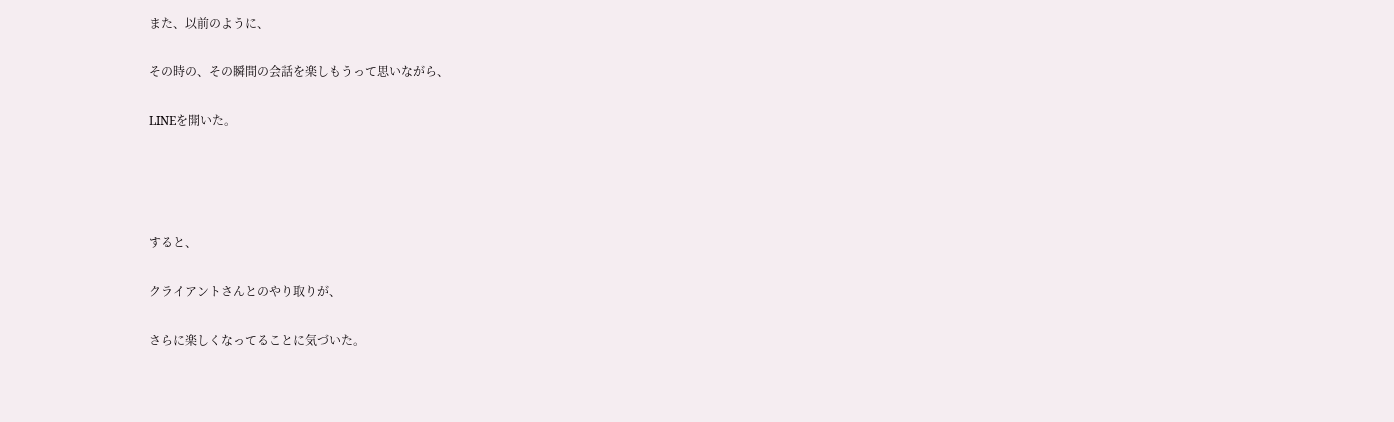また、以前のように、

その時の、その瞬間の会話を楽しもうって思いながら、

LINEを開いた。




すると、

クライアントさんとのやり取りが、

さらに楽しくなってることに気づいた。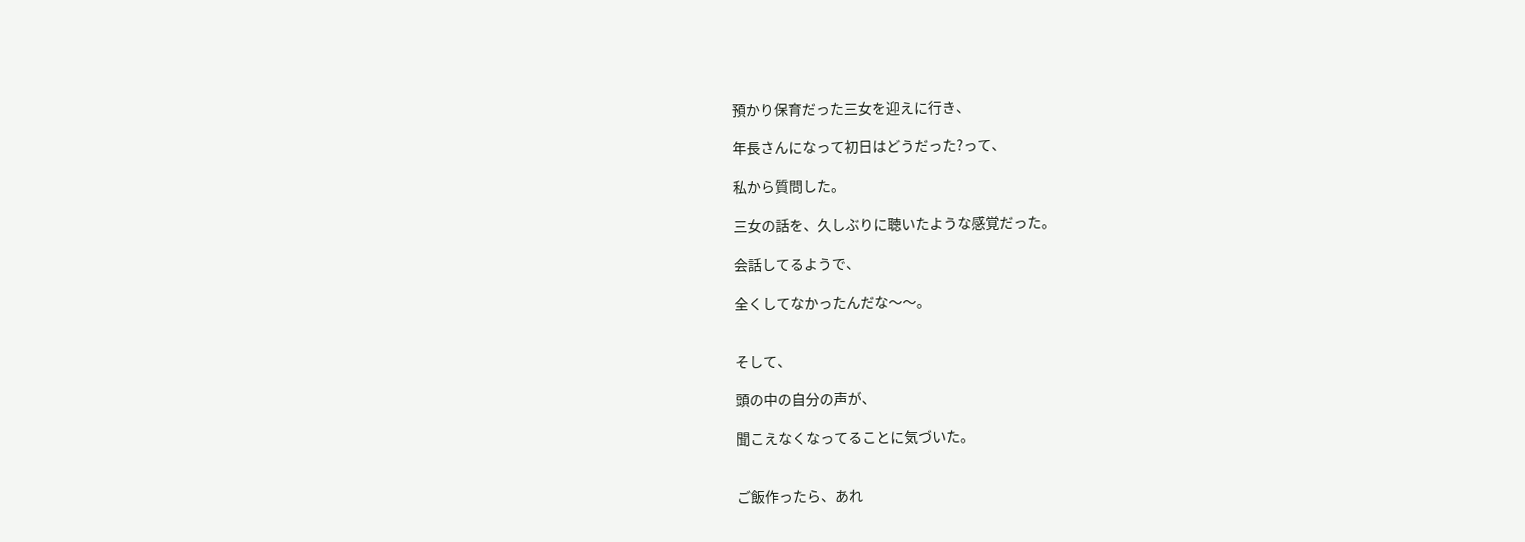預かり保育だった三女を迎えに行き、

年長さんになって初日はどうだった?って、

私から質問した。

三女の話を、久しぶりに聴いたような感覚だった。

会話してるようで、

全くしてなかったんだな〜〜。


そして、

頭の中の自分の声が、

聞こえなくなってることに気づいた。


ご飯作ったら、あれ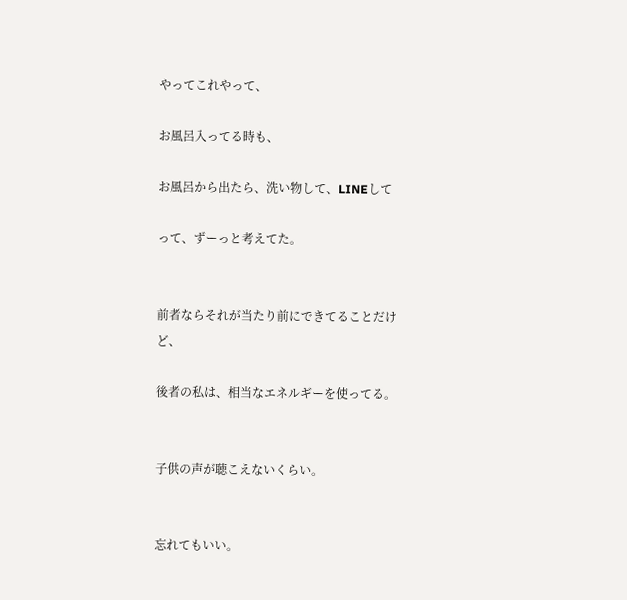やってこれやって、

お風呂入ってる時も、

お風呂から出たら、洗い物して、LINEして

って、ずーっと考えてた。


前者ならそれが当たり前にできてることだけど、

後者の私は、相当なエネルギーを使ってる。


子供の声が聴こえないくらい。


忘れてもいい。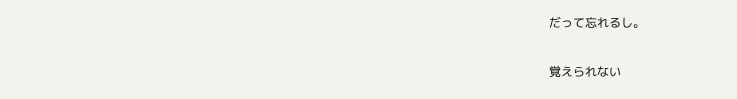だって忘れるし。

覚えられない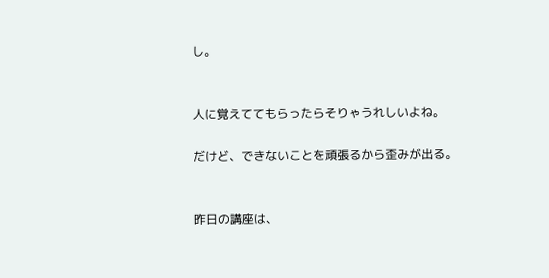し。


人に覚えててもらったらそりゃうれしいよね。

だけど、できないことを頑張るから歪みが出る。


昨日の講座は、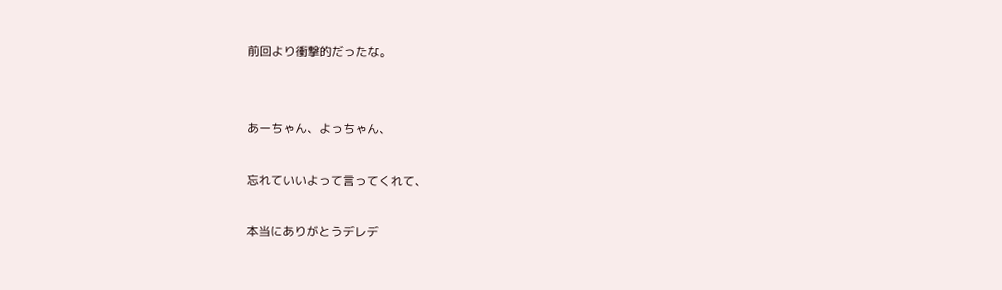前回より衝撃的だったな。


あーちゃん、よっちゃん、

忘れていいよって言ってくれて、

本当にありがとうデレデ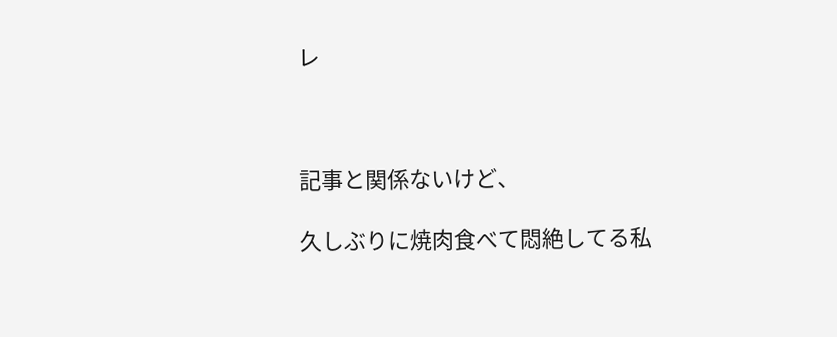レ



記事と関係ないけど、

久しぶりに焼肉食べて悶絶してる私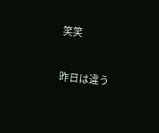笑笑

昨日は違う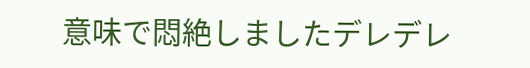意味で悶絶しましたデレデレ